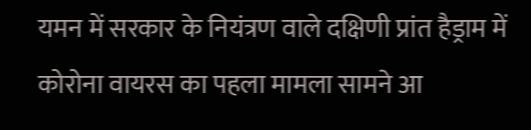यमन में सरकार के नियंत्रण वाले दक्षिणी प्रांत हैड्राम में कोरोना वायरस का पहला मामला सामने आ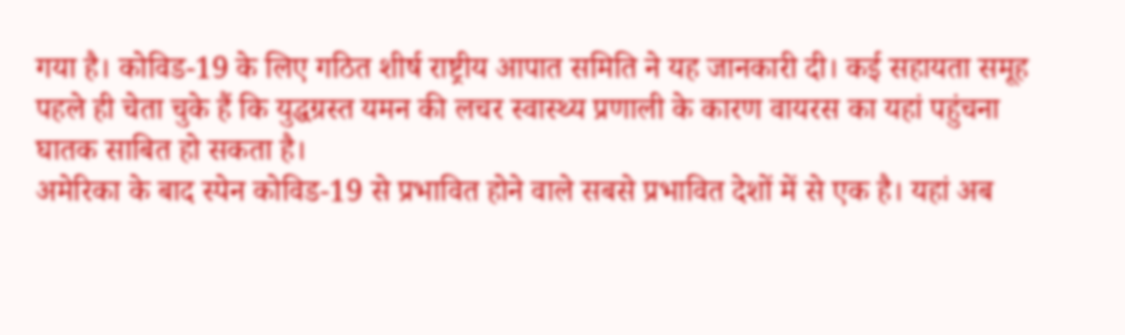गया है। कोविड-19 के लिए गठित शीर्ष राष्ट्रीय आपात समिति ने यह जानकारी दी। कई सहायता समूह पहले ही चेता चुके हैं कि युद्धग्रस्त यमन की लचर स्वास्थ्य प्रणाली के कारण वायरस का यहां पहुंचना घातक साबित हो सकता है।
अमेरिका के बाद स्पेन कोविड-19 से प्रभावित होने वाले सबसे प्रभावित देशों में से एक है। यहां अब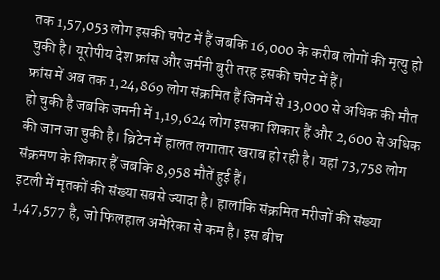तक 1,57,053 लोग इसकी चपेट में हैं जबकि 16,000 के करीब लोगों की मृत्यु हो चुकी है। यूरोपीय देश फ्रांस और जर्मनी बुरी तरह इसकी चपेट में हैं।
फ्रांस में अब तक 1,24,869 लोग संक्रमित हैं जिनमें से 13,000 से अधिक की मौत हो चुकी है जबकि जमनी में 1,19,624 लोग इसका शिकार हैं और 2,600 से अधिक की जान जा चुकी है। ब्रिटेन में हालत लगातार खराब हो रही है। यहां 73,758 लोग संक्रमण के शिकार हैं जबकि 8,958 मौतें हुई हैं।
इटली में मृतकों की संख्या सबसे ज्यादा है। हालांकि संक्रमित मरीजों की संख्या 1,47,577 है, जो फिलहाल अमेरिका से कम है। इस बीच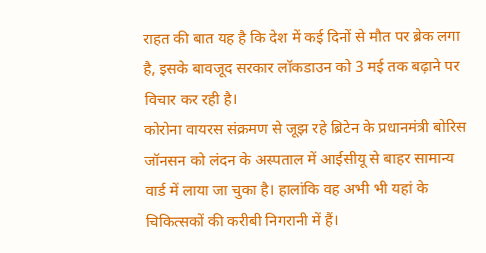राहत की बात यह है कि देश में कई दिनों से मौत पर ब्रेक लगा है, इसके बावजूद सरकार लॉकडाउन को 3 मई तक बढ़ाने पर विचार कर रही है।
कोरोना वायरस संक्रमण से जूझ रहे ब्रिटेन के प्रधानमंत्री बोरिस जॉनसन को लंदन के अस्पताल में आईसीयू से बाहर सामान्य वार्ड में लाया जा चुका है। हालांकि वह अभी भी यहां के चिकित्सकों की करीबी निगरानी में हैं।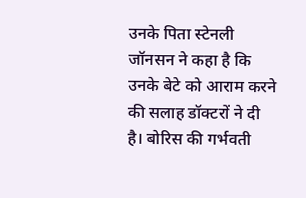उनके पिता स्टेनली जॉनसन ने कहा है कि उनके बेटे को आराम करने की सलाह डॉक्टरों ने दी है। बोरिस की गर्भवती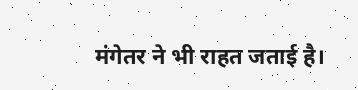मंगेतर ने भी राहत जताई है।